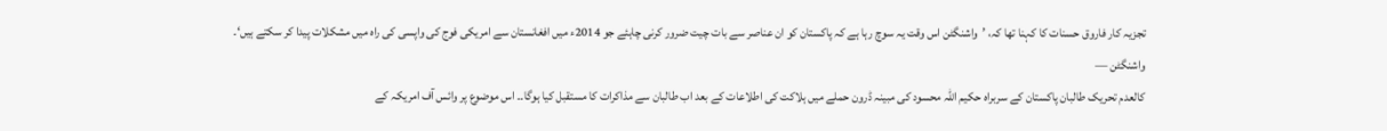تجزیہ کار فاروق حسنات کا کہنا تھا کہ، ’واشنگٹن اس وقت یہ سوچ رہا ہے کہ پاکستان کو ان عناصر سے بات چیت ضرور کرنی چاہئے جو 2014ء میں افغانستان سے امریکی فوج کی واپسی کی راہ میں مشکلات پیدا کر سکتے ہیں‘۔
واشنگٹن —
کالعدم تحریک طالبان پاکستان کے سربراہ حکیم اللہ محسود کی مبینہ ڈرون حملے میں ہلاکت کی اطلاعات کے بعد اب طالبان سے مذاکرات کا مستقبل کیا ہوگا۔۔ اس موضوع پر وائس آف امریکہ کے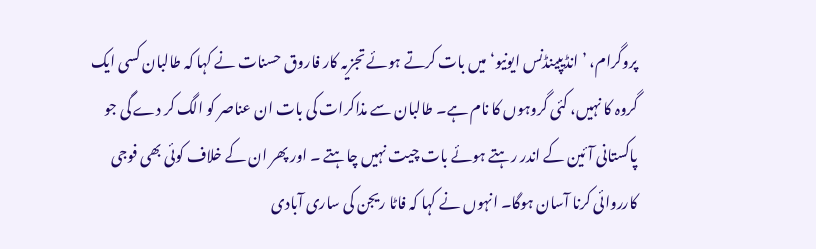پروگرام، ’انڈیپینڈنس ایونیو‘ میں بات کرتے ہوئے تجزیہ کار فاروق حسنات نے کہا کہ طالبان کسی ایک گروہ کا نہیں، کئی گروہوں کا نام ہے۔ طالبان سے مذاکرات کی بات ان عناصر کو الگ کر دے گی جو پاکستانی آئین کے اندر رہتے ہوئے بات چیت نہیں چاہتے ۔ اور پھر ان کے خلاف کوئی بھی فوجی کارروائی کرنا آسان ہوگا۔ انہوں نے کہا کہ فاٹا ریجن کی ساری آبادی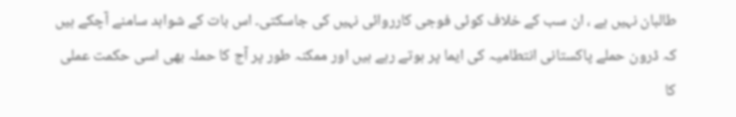طالبان نہیں ہے ، ان سب کے خلاف کوئی فوجی کارروائی نہیں کی جاسکتی۔ اس بات کے شواہد سامنے آچکے ہیں کہ ڈرون حملے پاکستانی انتطامیہ کی ایما پر ہوتے رہے ہیں اور ممکنہ طور پر آج کا حملہ بھی اسی حکمت عملی کا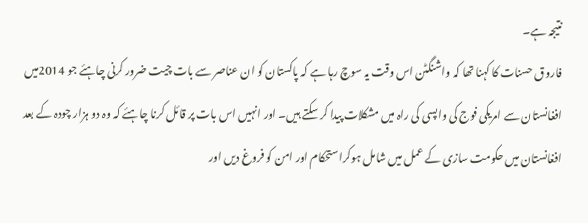نتیجہ ہے۔
فاروق حسنات کا کہنا تھا کہ واشنگٹن اس وقت یہ سوچ رہا ہے کہ پاکستان کو ان عناصر سے بات چیت ضرور کرنی چاہئے جو 2014میں افغانستان سے امریکی فوج کی واپسی کی راہ میں مشکلات پیدا کر سکتے ہیں۔ اور انہیں اس بات پر قائل کرنا چاہئے کہ وہ دو ہزار چودہ کے بعد افغانستان میں حکومت سازی کے عمل میں شامل ہوکراستحکام اور امن کو فروغ دیں اور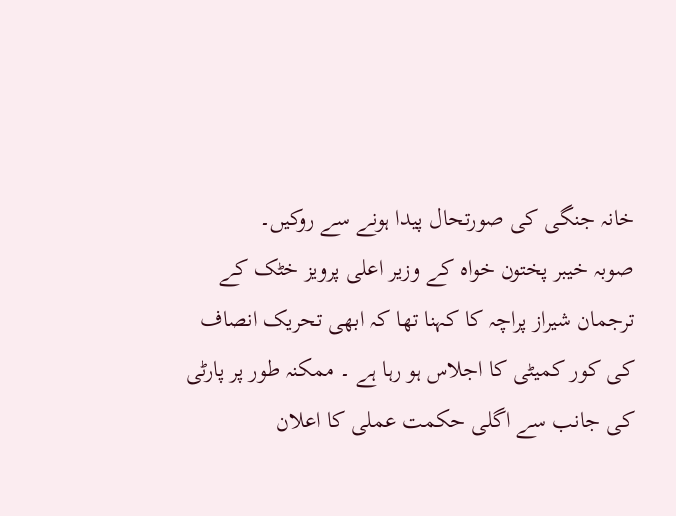خانہ جنگی کی صورتحال پیدا ہونے سے روکیں۔
صوبہ خیبر پختون خواہ کے وزیر اعلی پرویز خٹک کے ترجمان شیراز پراچہ کا کہنا تھا کہ ابھی تحریک انصاف کی کور کمیٹی کا اجلاس ہو رہا ہے ۔ ممکنہ طور پر پارٹی کی جانب سے اگلی حکمت عملی کا اعلان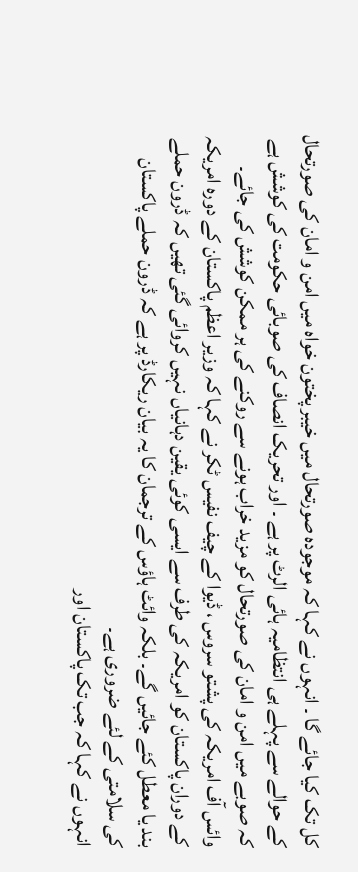کل تک کیا جائے گا ۔ انہوں نے کہا کہ موجودہ صورتحال میں خیبر پختون خواہ میں امن و امان کی صورتحال کے حوالے سے پہلے ہی انتظامیہ ہائی الرٹ پر ہے ۔ اور تحریک انصاف کی صوبائی حکومت کی کوشش ہے کہ صوبے میں امن و امان کی صورتحال کو مزید خراب ہونے سے روکنے کی ہر ممکن کوشش کی جائے۔
وائس آف امریکہ کی پشتو سروس ، ڈیوا کے چیف نفیس ٹکر نے کہا کہ وزیر اعظم پاکستان کے دورہ امریکہ کے دوران پاکستان کو امریکہ کی طرف سے ایسی کوئی یقین دہانیاں نہیں کروائی گئی تھیں کہ ڈرون حملے بند یا معطل کئے جائیں گے۔ بلکہ وائٹ ہاؤس کے ترجمان کا یہ بیان ریکارڈ پر ہے کہ ڈرون حملے پاکستان کی سلامتی کے لئے ضروری ہے۔
انہوں نے کہا کہ جب تک پاکستان اور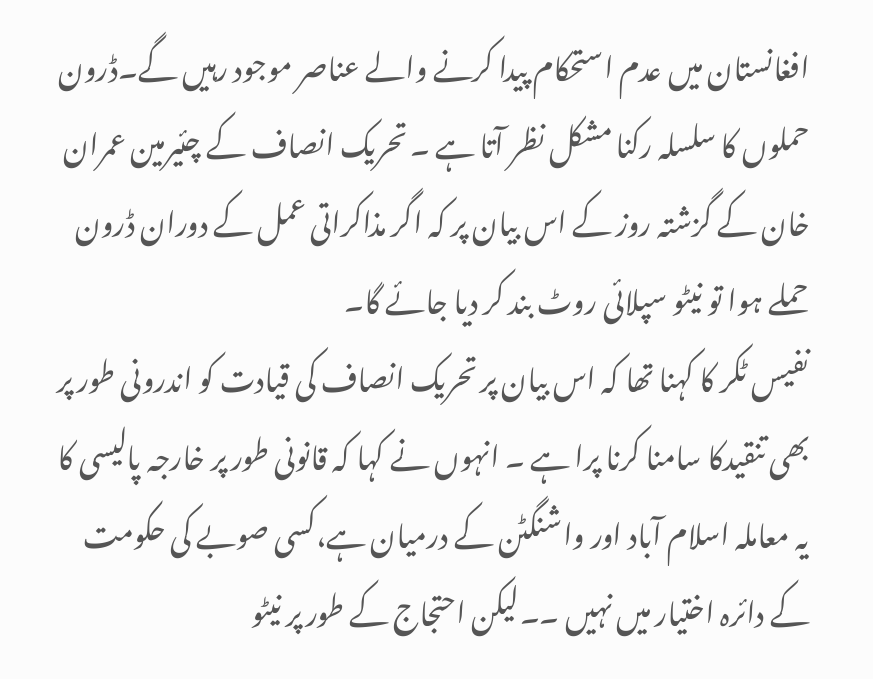افغانستان میں عدم استحکام پیدا کرنے والے عناصر موجود رہیں گے۔ڈرون حملوں کا سلسلہ رکنا مشکل نظر آتا ہے ۔ تحریک انصاف کے چئیرمین عمران خان کے گزشتہ روز کے اس بیان پر کہ اگر مذاکراتی عمل کے دوران ڈرون حملے ہوا تو نیٹو سپلائی روٹ بند کر دیا جائے گا۔
نفیس ٹکر کا کہنا تھا کہ اس بیان پر تحریک انصاف کی قیادت کو اندرونی طور پر بھی تنقیدکا سامنا کرنا پرا ہے ۔ انہوں نے کہا کہ قانونی طور پر خارجہ پالیسی کا یہ معاملہ اسلام آباد اور واشنگٹن کے درمیان ہے،کسی صوبے کی حکومت کے دائرہ اختیار میں نہیں ۔۔لیکن احتجاج کے طور پر نیٹو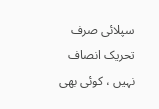سپلائی صرف تحریک انصاف نہیں ، کوئی بھی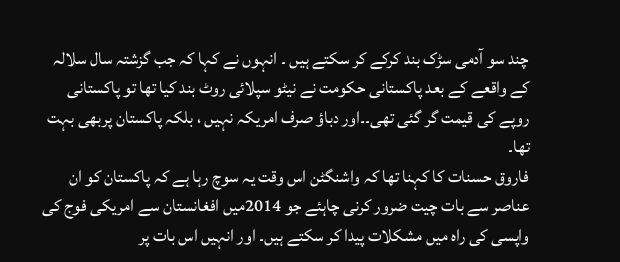چند سو آدمی سڑک بند کرکے کر سکتے ہیں ۔ انہوں نے کہا کہ جب گزشتہ سال سلالہ کے واقعے کے بعد پاکستانی حکومت نے نیٹو سپلائی روٹ بند کیا تھا تو پاکستانی روپے کی قیمت گر گئی تھی۔۔اور دباؤ صرف امریکہ نہیں ، بلکہ پاکستان پربھی بہت تھا۔
فاروق حسنات کا کہنا تھا کہ واشنگٹن اس وقت یہ سوچ رہا ہے کہ پاکستان کو ان عناصر سے بات چیت ضرور کرنی چاہئے جو 2014میں افغانستان سے امریکی فوج کی واپسی کی راہ میں مشکلات پیدا کر سکتے ہیں۔ اور انہیں اس بات پر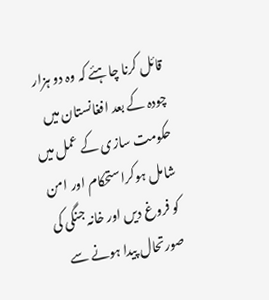قائل کرنا چاہئے کہ وہ دو ہزار چودہ کے بعد افغانستان میں حکومت سازی کے عمل میں شامل ہوکراستحکام اور امن کو فروغ دیں اور خانہ جنگی کی صورتحال پیدا ہونے سے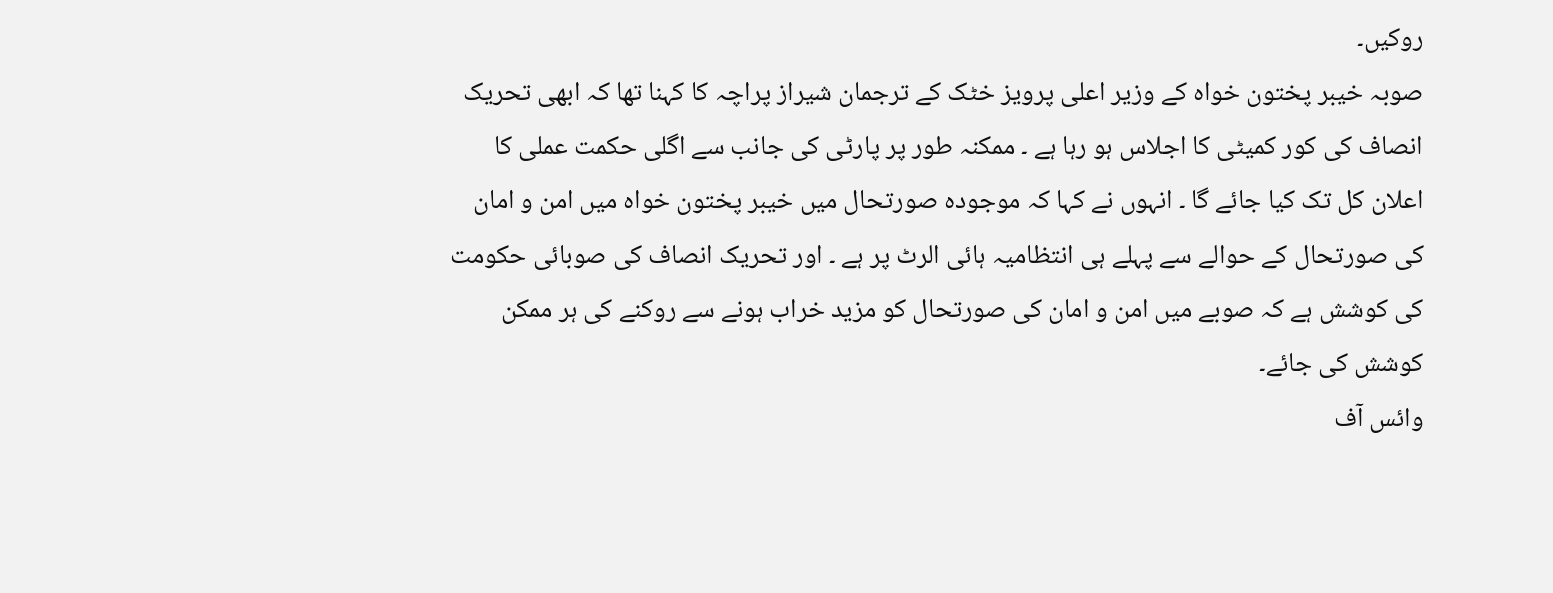روکیں۔
صوبہ خیبر پختون خواہ کے وزیر اعلی پرویز خٹک کے ترجمان شیراز پراچہ کا کہنا تھا کہ ابھی تحریک انصاف کی کور کمیٹی کا اجلاس ہو رہا ہے ۔ ممکنہ طور پر پارٹی کی جانب سے اگلی حکمت عملی کا اعلان کل تک کیا جائے گا ۔ انہوں نے کہا کہ موجودہ صورتحال میں خیبر پختون خواہ میں امن و امان کی صورتحال کے حوالے سے پہلے ہی انتظامیہ ہائی الرٹ پر ہے ۔ اور تحریک انصاف کی صوبائی حکومت کی کوشش ہے کہ صوبے میں امن و امان کی صورتحال کو مزید خراب ہونے سے روکنے کی ہر ممکن کوشش کی جائے۔
وائس آف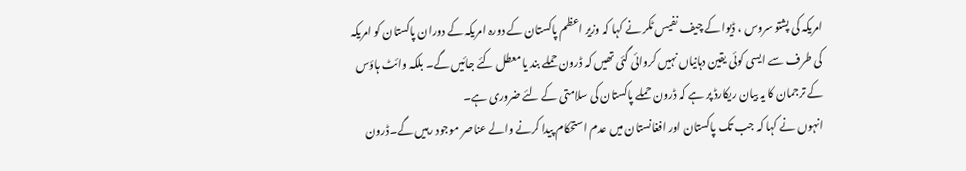امریکہ کی پشتو سروس ، ڈیوا کے چیف نفیس ٹکر نے کہا کہ وزیر اعظم پاکستان کے دورہ امریکہ کے دوران پاکستان کو امریکہ کی طرف سے ایسی کوئی یقین دہانیاں نہیں کروائی گئی تھیں کہ ڈرون حملے بند یا معطل کئے جائیں گے۔ بلکہ وائٹ ہاؤس کے ترجمان کا یہ بیان ریکارڈ پر ہے کہ ڈرون حملے پاکستان کی سلامتی کے لئے ضروری ہے۔
انہوں نے کہا کہ جب تک پاکستان اور افغانستان میں عدم استحکام پیدا کرنے والے عناصر موجود رہیں گے۔ڈرون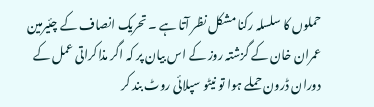حملوں کا سلسلہ رکنا مشکل نظر آتا ہے ۔ تحریک انصاف کے چئیرمین عمران خان کے گزشتہ روز کے اس بیان پر کہ اگر مذاکراتی عمل کے دوران ڈرون حملے ہوا تو نیٹو سپلائی روٹ بند کر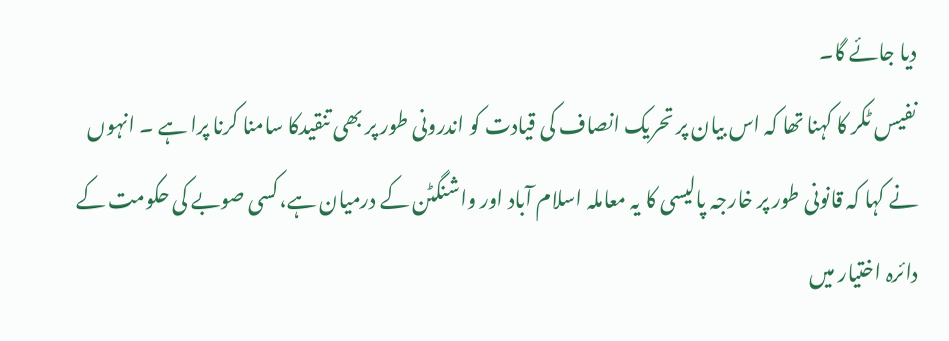دیا جائے گا۔
نفیس ٹکر کا کہنا تھا کہ اس بیان پر تحریک انصاف کی قیادت کو اندرونی طور پر بھی تنقیدکا سامنا کرنا پرا ہے ۔ انہوں نے کہا کہ قانونی طور پر خارجہ پالیسی کا یہ معاملہ اسلام آباد اور واشنگٹن کے درمیان ہے،کسی صوبے کی حکومت کے دائرہ اختیار میں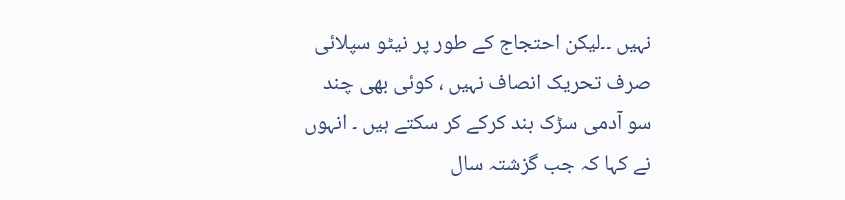نہیں ۔۔لیکن احتجاج کے طور پر نیٹو سپلائی صرف تحریک انصاف نہیں ، کوئی بھی چند سو آدمی سڑک بند کرکے کر سکتے ہیں ۔ انہوں نے کہا کہ جب گزشتہ سال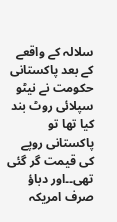سلالہ کے واقعے کے بعد پاکستانی حکومت نے نیٹو سپلائی روٹ بند کیا تھا تو پاکستانی روپے کی قیمت گر گئی تھی۔۔اور دباؤ صرف امریکہ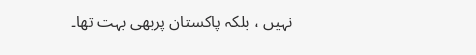نہیں ، بلکہ پاکستان پربھی بہت تھا۔